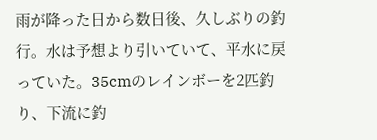雨が降った日から数日後、久しぶりの釣行。水は予想より引いていて、平水に戻っていた。35cmのレインボーを2匹釣り、下流に釣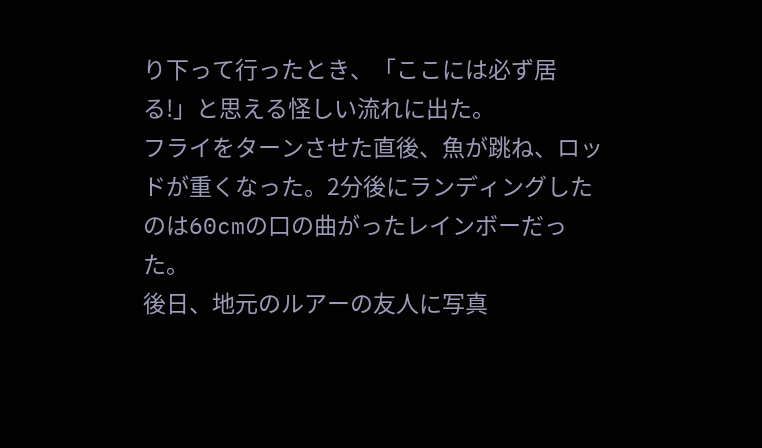り下って行ったとき、「ここには必ず居る!」と思える怪しい流れに出た。
フライをターンさせた直後、魚が跳ね、ロッドが重くなった。2分後にランディングしたのは60cmの口の曲がったレインボーだった。
後日、地元のルアーの友人に写真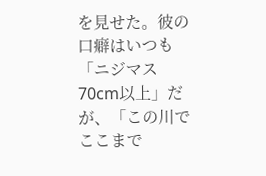を見せた。彼の口癖はいつも「ニジマス70cm以上」だが、「この川でここまで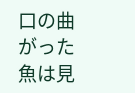口の曲がった魚は見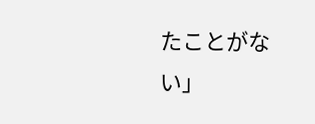たことがない」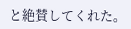と絶賛してくれた。